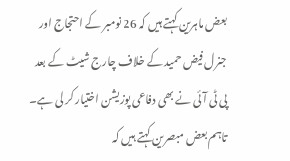بعض ماہرین کہتے ہیں کہ 26 نومبر کے احتجاج اور جنرل فیض حمید کے خلاف چارج شیٹ کے بعد پی ٹی آئی نے بھی دفاعی پوزیشن اختیار کر لی ہے۔ تاہم بعض مبصرین کہتے ہیں کہ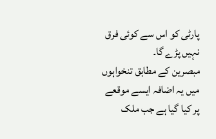پارٹی کو اس سے کوئی فرق نہیں پڑے گا۔
مبصرین کے مطابق تنخواہوں میں یہ اضافہ ایسے موقعے پر کیا گیا ہے جب ملک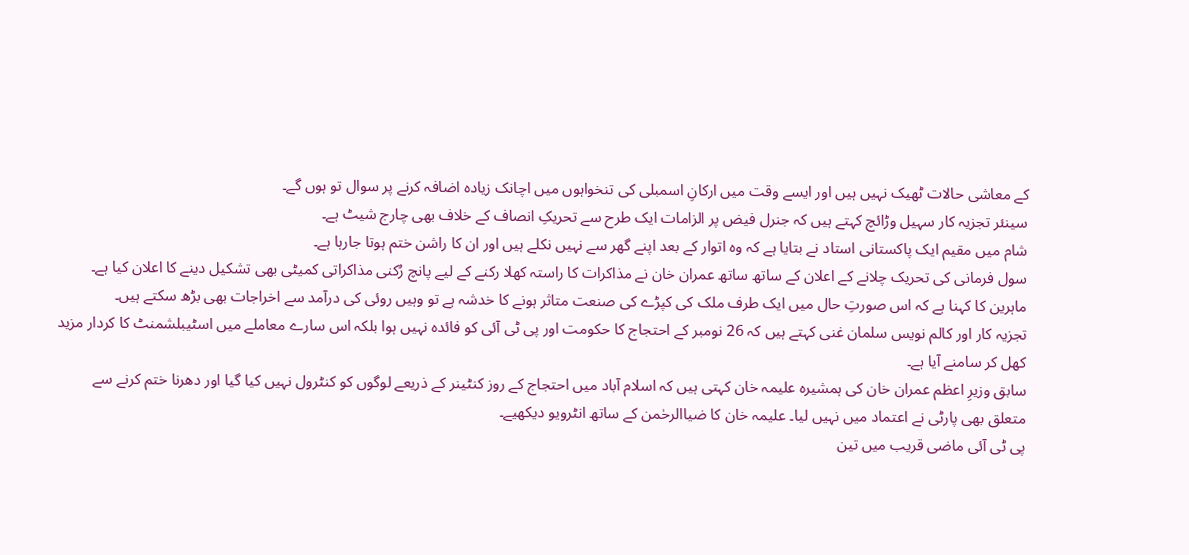کے معاشی حالات ٹھیک نہیں ہیں اور ایسے وقت میں ارکانِ اسمبلی کی تنخواہوں میں اچانک زیادہ اضافہ کرنے پر سوال تو ہوں گے۔
سینئر تجزیہ کار سہیل وڑائچ کہتے ہیں کہ جنرل فیض پر الزامات ایک طرح سے تحریکِ انصاف کے خلاف بھی چارج شیٹ ہے۔
شام میں مقیم ایک پاکستانی استاد نے بتایا ہے کہ وہ اتوار کے بعد اپنے گھر سے نہیں نکلے ہیں اور ان کا راشن ختم ہوتا جارہا ہے۔
سول فرمانی کی تحریک چلانے کے اعلان کے ساتھ ساتھ عمران خان نے مذاکرات کا راستہ کھلا رکنے کے لیے پانچ رُکنی مذاکراتی کمیٹی بھی تشکیل دینے کا اعلان کیا ہے۔
ماہرین کا کہنا ہے کہ اس صورتِ حال میں ایک طرف ملک کی کپڑے کی صنعت متاثر ہونے کا خدشہ ہے تو وہیں روئی کی درآمد سے اخراجات بھی بڑھ سکتے ہیں۔
تجزیہ کار اور کالم نویس سلمان غنی کہتے ہیں کہ 26 نومبر کے احتجاج کا حکومت اور پی ٹی آئی کو فائدہ نہیں ہوا بلکہ اس سارے معاملے میں اسٹیبلشمنٹ کا کردار مزید کھل کر سامنے آیا ہے۔
سابق وزیرِ اعظم عمران خان کی ہمشیرہ علیمہ خان کہتی ہیں کہ اسلام آباد میں احتجاج کے روز کنٹینر کے ذریعے لوگوں کو کنٹرول نہیں کیا گیا اور دھرنا ختم کرنے سے متعلق بھی پارٹی نے اعتماد میں نہیں لیا۔ علیمہ خان کا ضیاالرحٰمن کے ساتھ انٹرویو دیکھیے۔
پی ٹی آئی ماضی قریب میں تین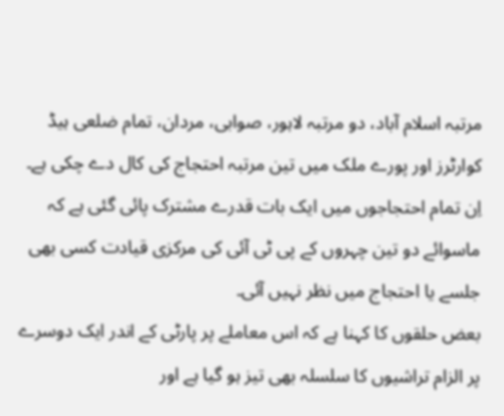مرتبہ اسلام آباد، دو مرتبہ لاہور، صوابی، مردان، تمام ضلعی ہیڈ کوارٹرز اور پورے ملک میں تین مرتبہ احتجاج کی کال دے چکی ہے۔ اِن تمام احتجاجوں میں ایک بات قدرے مشترک پائی گئی ہے کہ ماسوائے دو تین چہروں کے پی ٹی آئی کی مرکزی قیادت کسی بھی جلسے یا احتجاج میں نظر نہیں آئی۔
بعض حلقوں کا کہنا ہے کہ اس معاملے پر پارٹی کے اندر ایک دوسرے پر الزام تراشیوں کا سلسلہ بھی تیز ہو گیا ہے اور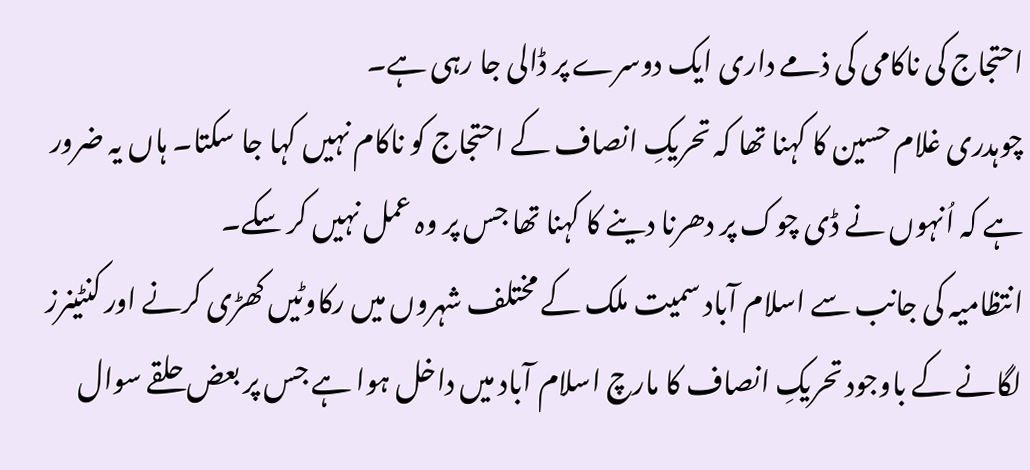احتجاج کی ناکامی کی ذمے داری ایک دوسرے پر ڈالی جا رہی ہے۔
چوہدری غلام حسین کا کہنا تھا کہ تحریکِ انصاف کے احتجاج کو ناکام نہیں کہا جا سکتا۔ ہاں یہ ضرور ہے کہ اُنہوں نے ڈی چوک پر دھرنا دینے کا کہنا تھا جس پر وہ عمل نہیں کر سکے۔
انتظامیہ کی جانب سے اسلام آباد سمیت ملک کے مختلف شہروں میں رکاوٹیں کھڑی کرنے اور کنٹینرز لگانے کے باوجود تحریکِ انصاف کا مارچ اسلام آباد میں داخل ہوا ہے جس پر بعض حلقے سوال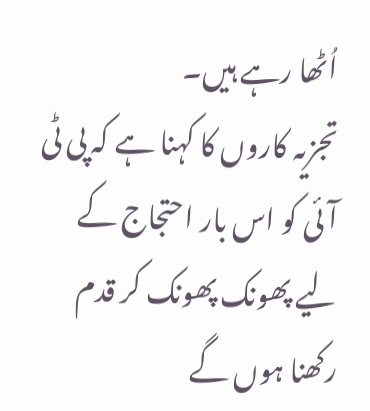اُٹھا رہے ہیں۔
تجزیہ کاروں کا کہنا ہے کہ پی ٹی آئی کو اس بار احتجاج کے لیے پھونک پھونک کر قدم رکھنا ہوں گے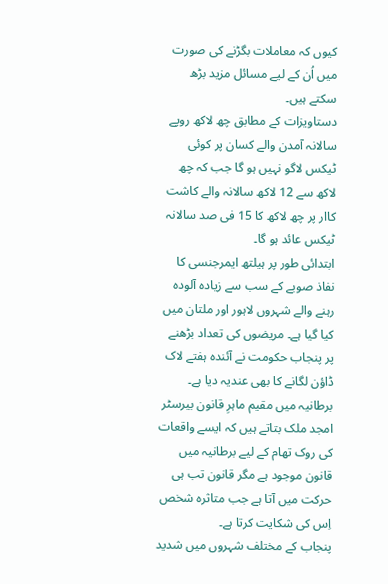کیوں کہ معاملات بگڑنے کی صورت میں اُن کے لیے مسائل مزید بڑھ سکتے ہیں۔
دستاویزات کے مطابق چھ لاکھ روپے سالانہ آمدن والے کسان پر کوئی ٹیکس لاگو نہیں ہو گا جب کہ چھ لاکھ سے 12 لاکھ سالانہ والے کاشت کاار پر چھ لاکھ کا 15 فی صد سالانہ ٹیکس عائد ہو گا۔
ابتدائی طور پر ہیلتھ ایمرجنسی کا نفاذ صوبے کے سب سے زیادہ آلودہ رہنے والے شہروں لاہور اور ملتان میں کیا گیا ہے۔ مریضوں کی تعداد بڑھنے پر پنجاب حکومت نے آئندہ ہفتے لاک ڈاؤن لگانے کا بھی عندیہ دیا ہے۔
برطانیہ میں مقیم ماہرِ قانون بیرسٹر امجد ملک بتاتے ہیں کہ ایسے واقعات کی روک تھام کے لیے برطانیہ میں قانون موجود ہے مگر قانون تب ہی حرکت میں آتا ہے جب متاثرہ شخص اِس کی شکایت کرتا ہے۔
پنجاب کے مختلف شہروں میں شدید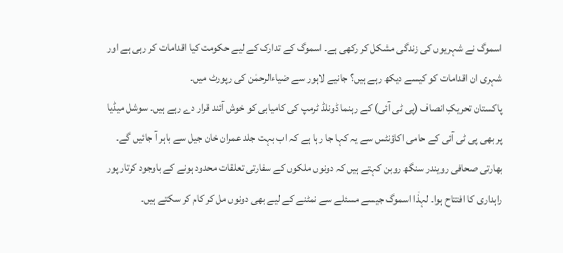اسموگ نے شہریوں کی زندگی مشکل کر رکھی ہے۔ اسموگ کے تدارک کے لیے حکومت کیا اقدامات کر رہی ہے اور شہری ان اقدامات کو کیسے دیکھ رہے ہیں؟ جانیے لاہور سے ضیاءالرحمٰن کی رپورٹ میں۔
پاکستان تحریکِ انصاف (پی ٹی آئی) کے رہنما ڈونلڈ ٹرمپ کی کامیابی کو خوش آئند قرار دے رہے ہیں۔ سوشل میڈیا پر بھی پی ٹی آئی کے حامی اکاؤنٹس سے یہ کہا جا رہا ہے کہ اب بہت جلد عمران خان جیل سے باہر آ جائیں گے۔
بھارتی صحافی رویندر سنگھ روبن کہتے ہیں کہ دونوں ملکوں کے سفارتی تعلقات محدود ہونے کے باوجود کرتار پور راہداری کا افتتاح ہوا۔ لہذٰا اسموگ جیسے مسئلے سے نمٹنے کے لیے بھی دونوں مل کر کام کر سکتے ہیں۔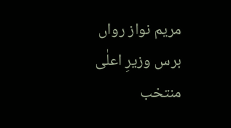مریم نواز رواں برس وزیرِ اعلٰی منتخب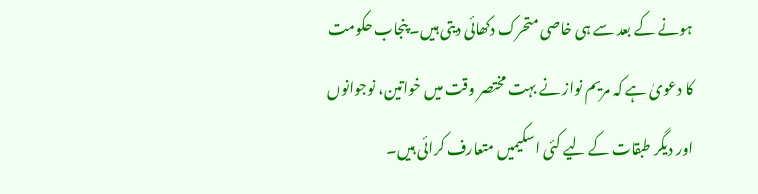ہونے کے بعد سے ہی خاصی متحرک دکھائی دیتی ہیں۔ پنجاب حکومت کا دعویٰ ہے کہ مریم نواز نے بہت مختصر وقت میں خواتین، نوجوانوں اور دیگر طبقات کے لیے کئی اسکیمیں متعارف کرائی ہیں۔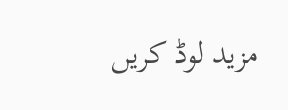مزید لوڈ کریں